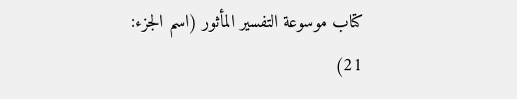كتاب موسوعة التفسير المأثور (اسم الجزء: 21)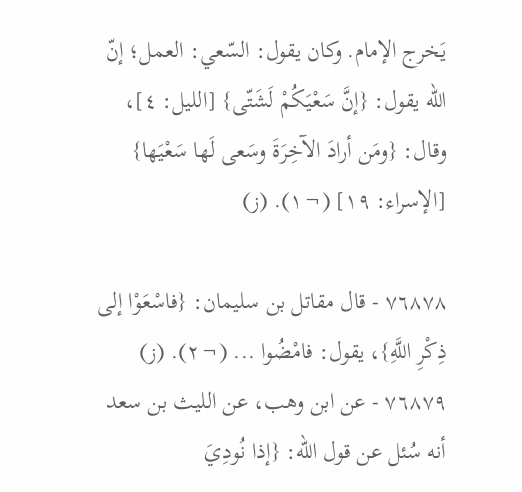يَخرج الإمام. وكان يقول: السّعي: العمل؛ إنّ الله يقول: {إنَّ سَعْيَكُمْ لَشَتّى} [الليل: ٤]، وقال: {ومَن أرادَ الآخِرَةَ وسَعى لَها سَعْيَها} [الإسراء: ١٩] (¬١). (ز)

٧٦٨٧٨ - قال مقاتل بن سليمان: {فاسْعَوْا إلى ذِكْرِ اللَّهِ}، يقول: فامْضُوا ... (¬٢). (ز)
٧٦٨٧٩ - عن ابن وهب، عن الليث بن سعد أنه سُئل عن قول الله: {إذا نُودِيَ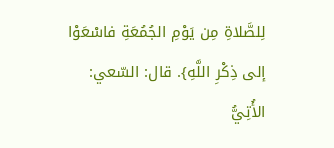لِلصَّلاةِ مِن يَوْمِ الجُمُعَةِ فاسْعَوْا إلى ذِكْرِ اللَّهِ}. قال: السّعي: الأُتِيُّ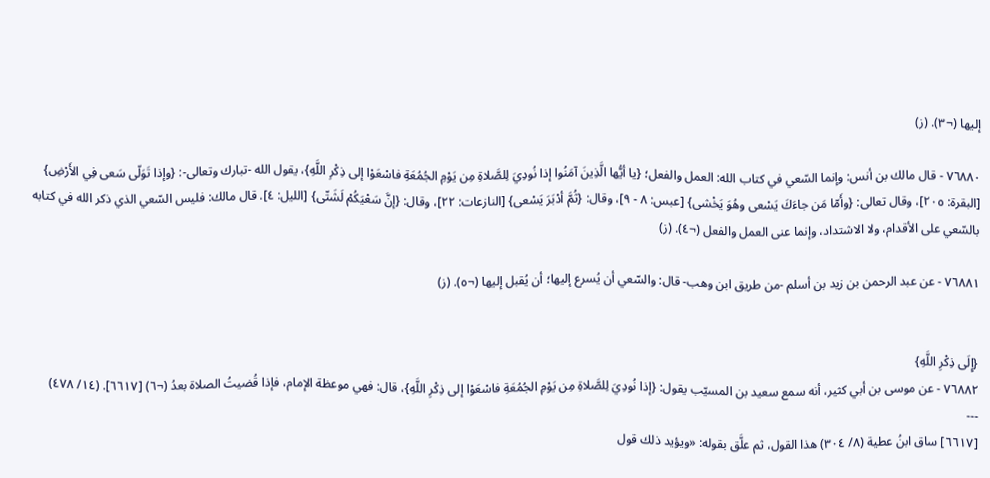إليها (¬٣). (ز)

٧٦٨٨٠ - قال مالك بن أنس: وإنما السّعي في كتاب الله: العمل والفعل؛ {يا أيُّها الَّذِينَ آمَنُوا إذا نُودِيَ لِلصَّلاةِ مِن يَوْمِ الجُمُعَةِ فاسْعَوْا إلى ذِكْرِ اللَّهِ}، يقول الله -تبارك وتعالى-: {وإذا تَوَلّى سَعى فِي الأَرْضِ} [البقرة: ٢٠٥]، وقال تعالى: {وأَمّا مَن جاءَكَ يَسْعى وهُوَ يَخْشى} [عبس: ٨ - ٩]، وقال: {ثُمَّ أدْبَرَ يَسْعى} [النازعات: ٢٢]، وقال: {إنَّ سَعْيَكُمْ لَشَتّى} [الليل: ٤]. قال مالك: فليس السّعي الذي ذكر الله في كتابه بالسّعي على الأقدام، ولا الاشتداد، وإنما عنى العمل والفعل (¬٤). (ز)

٧٦٨٨١ - عن عبد الرحمن بن زيد بن أسلم -من طريق ابن وهب- قال: والسّعي أن يُسرع إليها؛ أن يُقبل إليها (¬٥). (ز)


{إِلَى ذِكْرِ اللَّهِ}
٧٦٨٨٢ - عن موسى بن أبي كثير، أنه سمع سعيد بن المسيّب يقول: {إذا نُودِيَ لِلصَّلاةِ مِن يَوْمِ الجُمُعَةِ فاسْعَوْا إلى ذِكْرِ اللَّهِ}، قال: فهي موعظة الإمام، فإذا قُضيتُ الصلاة بعدُ (¬٦) [٦٦١٧]. (١٤/ ٤٧٨)
---
[٦٦١٧] ساق ابنُ عطية (٨/ ٣٠٤) هذا القول، ثم علَّق بقوله: «ويؤيد ذلك قول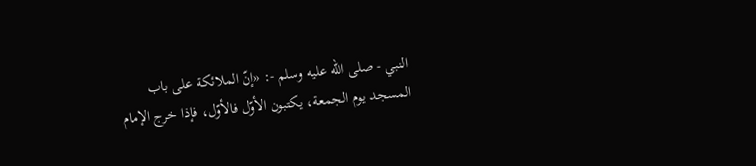النبي - صلى الله عليه وسلم -: «إنّ الملائكة على باب المسجد يوم الجمعة، يكتبون الأوّل فالأوّل، فإذا خرج الإمام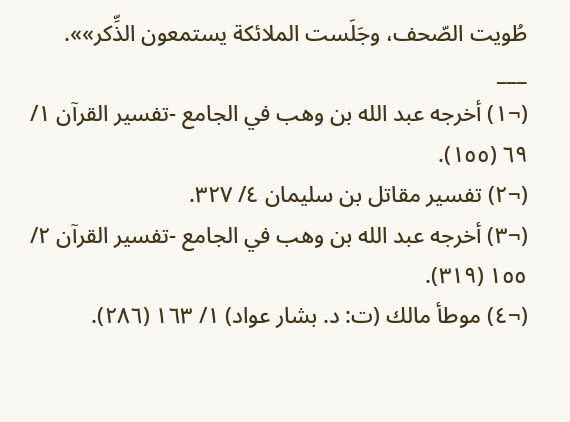طُويت الصّحف، وجَلَست الملائكة يستمعون الذِّكر»».
___
(¬١) أخرجه عبد الله بن وهب في الجامع -تفسير القرآن ١/ ٦٩ (١٥٥).
(¬٢) تفسير مقاتل بن سليمان ٤/ ٣٢٧.
(¬٣) أخرجه عبد الله بن وهب في الجامع -تفسير القرآن ٢/ ١٥٥ (٣١٩).
(¬٤) موطأ مالك (ت: د. بشار عواد) ١/ ١٦٣ (٢٨٦).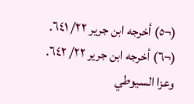(¬٥) أخرجه ابن جرير ٢٢/ ٦٤١.
(¬٦) أخرجه ابن جرير ٢٢/ ٦٤٢. وعزا السيوطي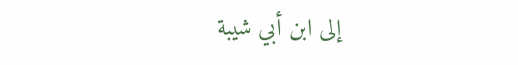إلى ابن أبي شيبة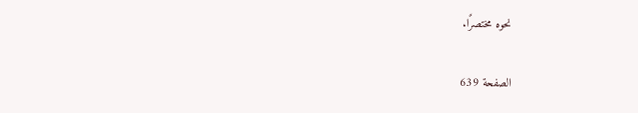نحوه مختصرًا.

الصفحة 639